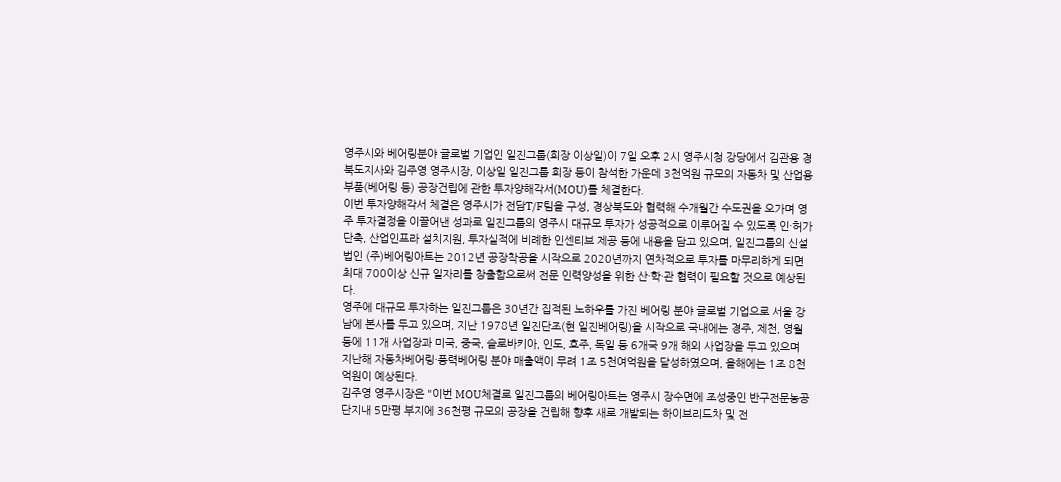영주시와 베어링분야 글로벌 기업인 일진그룹(회장 이상일)이 7일 오후 2시 영주시청 강당에서 김관용 경북도지사와 김주영 영주시장, 이상일 일진그룹 회장 등이 참석한 가운데 3천억원 규모의 자동차 및 산업용 부품(베어링 등) 공장건립에 관한 투자양해각서(MOU)를 체결한다.
이번 투자양해각서 체결은 영주시가 전담T/F팀을 구성, 경상북도와 협력해 수개월간 수도권을 오가며 영주 투자결정을 이끌어낸 성과로 일진그룹의 영주시 대규모 투자가 성공적으로 이루어질 수 있도록 인·허가 단축, 산업인프라 설치지원, 투자실적에 비례한 인센티브 제공 등에 내용을 담고 있으며, 일진그룹의 신설법인 (주)베어링아트는 2012년 공장착공을 시작으로 2020년까지 연차적으로 투자를 마무리하게 되면 최대 700이상 신규 일자리를 창출함으로써 전문 인력양성을 위한 산·학·관 협력이 필요할 것으로 예상된다.
영주에 대규모 투자하는 일진그룹은 30년간 집적된 노하우를 가진 베어링 분야 글로벌 기업으로 서울 강남에 본사를 두고 있으며, 지난 1978년 일진단조(현 일진베어링)을 시작으로 국내에는 경주, 제천, 영월 등에 11개 사업장과 미국, 중국, 슬로바키아, 인도, 호주, 독일 등 6개국 9개 해외 사업장을 두고 있으며 지난해 자동차베어링·풍력베어링 분야 매출액이 무려 1조 5천여억원을 달성하였으며, 올해에는 1조 8천억원이 예상된다.
김주영 영주시장은 "이번 MOU체결로 일진그룹의 베어링아트는 영주시 장수면에 조성중인 반구전문농공단지내 5만평 부지에 36천평 규모의 공장을 건립해 향후 새로 개발되는 하이브리드차 및 전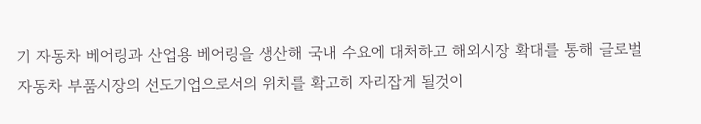기 자동차 베어링과 산업용 베어링을 생산해 국내 수요에 대처하고 해외시장 확대를 통해 글로벌 자동차 부품시장의 선도기업으로서의 위치를 확고히 자리잡게 될것이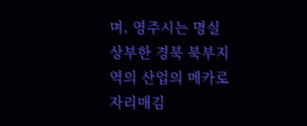며, 영주시는 명실상부한 경북 북부지역의 산업의 메카로 자리매김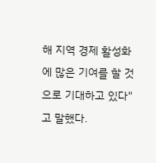해 지역 경제 활성화에 많은 기여를 할 것으로 기대하고 있다"고 말했다.